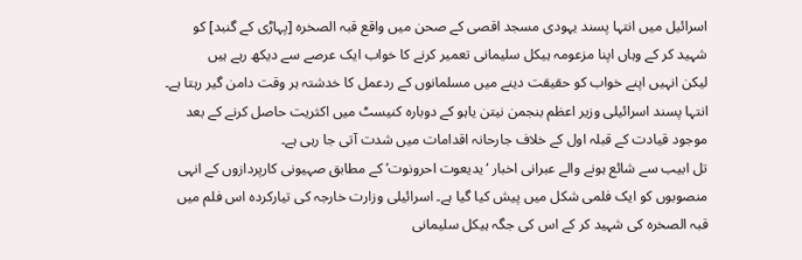اسرائیل میں انتہا پسند یہودی مسجد اقصی کے صحن میں واقع قبہ الصخرہ [پہاڑی کے گنبد] کو شہید کر کے وہاں اپنا مزعومہ ہیکل سلیمانی تعمیر کرنے کا خواب ایک عرصے سے دیکھ رہے ہیں
لیکن انہیں اپنے خواب کو حقیقت دینے میں مسلمانوں کے ردعمل کا خدشتہ ہر وقت دامن گیر رہتا ہے۔ انتہا پسند اسرائیلی وزیر اعظم بنجمن نیتن یاہو کے دوبارہ کنیسٹ میں اکثریت حاصل کرنے کے بعد موجود قیادت کے قبلہ اول کے خلاف جارحانہ اقدامات میں شدت آتی جا رہی ہے۔
تل ابیب سے شائع ہونے والے عبرانی اخبار ‘یدیعوت احرونوت’ کے مطابق صہیونی کارپردازوں کے انہی منصوبوں کو ایک فلمی شکل میں پیش کیا گیا ہے۔ اسرائیلی وزارت خارجہ کی تیارکردہ اس فلم میں قبہ الصخرہ کی شہید کر کے اس کی جگہ ہیکل سلیمانی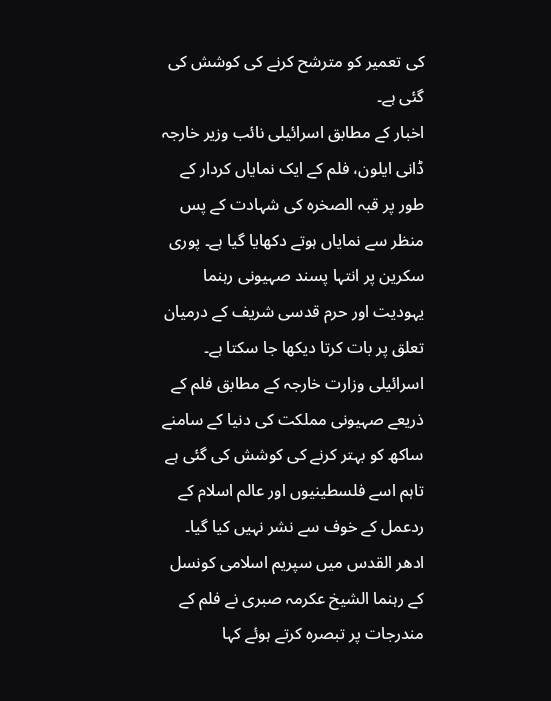کی تعمیر کو مترشح کرنے کی کوشش کی گئی ہے۔
اخبار کے مطابق اسرائیلی نائب وزیر خارجہ ڈانی ایلون، فلم کے ایک نمایاں کردار کے طور پر قبہ الصخرہ کی شہادت کے پس منظر سے نمایاں ہوتے دکھایا گیا ہے۔ پوری سکرین پر انتہا پسند صہیونی رہنما یہودیت اور حرم قدسی شریف کے درمیان تعلق پر بات کرتا دیکھا جا سکتا ہے۔ اسرائیلی وزارت خارجہ کے مطابق فلم کے ذریعے صہیونی مملکت کی دنیا کے سامنے ساکھ کو بہتر کرنے کی کوشش کی گئی ہے تاہم اسے فلسطینیوں اور عالم اسلام کے ردعمل کے خوف سے نشر نہیں کیا گیا۔
ادھر القدس میں سپریم اسلامی کونسل کے رہنما الشیخ عکرمہ صبری نے فلم کے مندرجات پر تبصرہ کرتے ہوئے کہا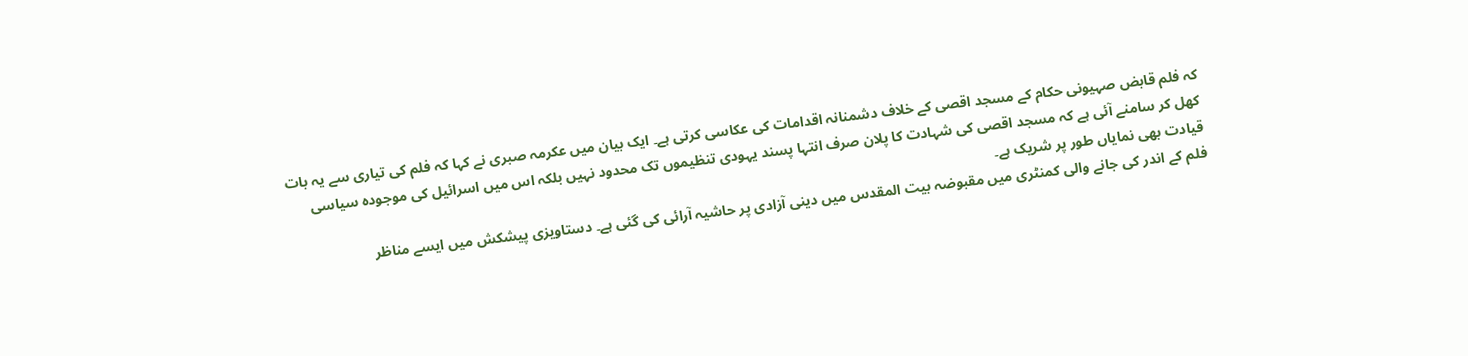کہ فلم قابض صہیونی حکام کے مسجد اقصی کے خلاف دشمنانہ اقدامات کی عکاسی کرتی ہے۔ ایک بیان میں عکرمہ صبری نے کہا کہ فلم کی تیاری سے یہ بات کھل کر سامنے آئی ہے کہ مسجد اقصی کی شہادت کا پلان صرف انتہا پسند یہودی تنظیموں تک محدود نہیں بلکہ اس میں اسرائیل کی موجودہ سیاسی قیادت بھی نمایاں طور پر شریک ہے۔
فلم کے اندر کی جانے والی کمنٹری میں مقبوضہ بیت المقدس میں دینی آزادی پر حاشیہ آرائی کی گئی ہے۔ دستاویزی پیشکش میں ایسے مناظر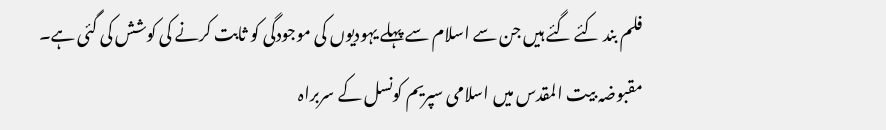فلم بند کئے گئے ہیں جن سے اسلام سے پہلے یہودیوں کی موجودگی کو ثابت کرنے کی کوشش کی گئی ہے۔
مقبوضہ بیت المقدس میں اسلامی سپریم کونسل کے سربراہ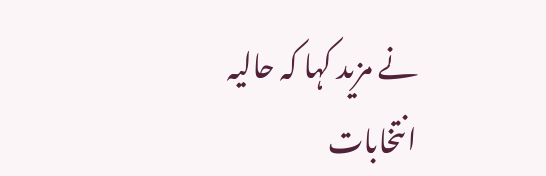نے مزید کہا کہ حالیہ انتخابات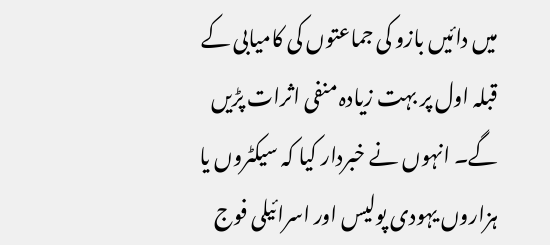میں دائیں بازو کی جماعتوں کی کامیابی کے قبلہ اول پر بہت زیادہ منفی اثرات پڑیں گے۔ انہوں نے خبردار کیا کہ سیکٹروں یا ہزاروں یہودی پولیس اور اسرائیلی فوج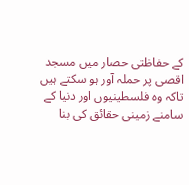کے حفاظتی حصار میں مسجد اقصی پر حملہ آور ہو سکتے ہیں تاکہ وہ فلسطینیوں اور دنیا کے سامنے زمینی حقائق کی بنا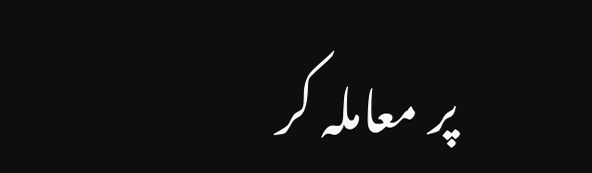پر معاملہ کر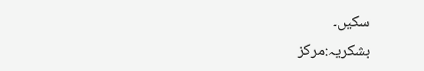سکیں۔
بشکریہ:مرکز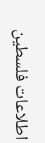اطلاعات فلسطین